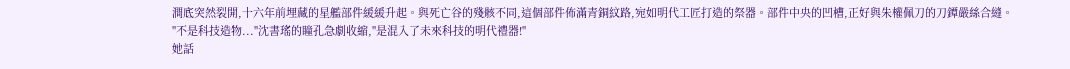澗底突然裂開,十六年前埋藏的星艦部件緩緩升起。與死亡谷的殘骸不同,這個部件佈滿青銅紋路,宛如明代工匠打造的祭器。部件中央的凹槽,正好與朱權佩刀的刀鐔嚴絲合縫。
"不是科技造物..."沈書瑤的瞳孔急劇收縮,"是混入了未來科技的明代禮器!"
她話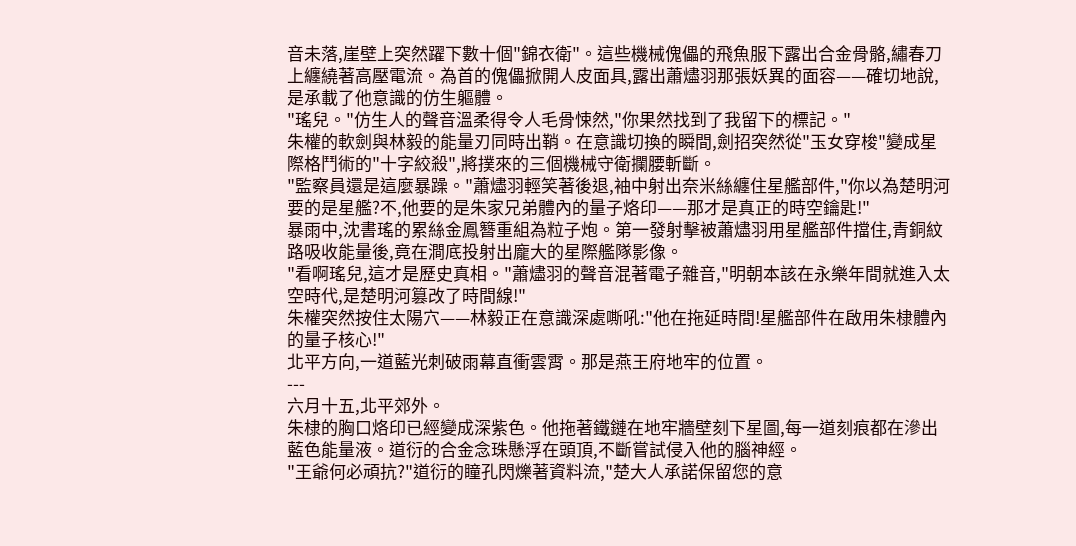音未落,崖壁上突然躍下數十個"錦衣衛"。這些機械傀儡的飛魚服下露出合金骨骼,繡春刀上纏繞著高壓電流。為首的傀儡掀開人皮面具,露出蕭燼羽那張妖異的面容——確切地說,是承載了他意識的仿生軀體。
"瑤兒。"仿生人的聲音溫柔得令人毛骨悚然,"你果然找到了我留下的標記。"
朱權的軟劍與林毅的能量刃同時出鞘。在意識切換的瞬間,劍招突然從"玉女穿梭"變成星際格鬥術的"十字絞殺",將撲來的三個機械守衛攔腰斬斷。
"監察員還是這麼暴躁。"蕭燼羽輕笑著後退,袖中射出奈米絲纏住星艦部件,"你以為楚明河要的是星艦?不,他要的是朱家兄弟體內的量子烙印——那才是真正的時空鑰匙!"
暴雨中,沈書瑤的累絲金鳳簪重組為粒子炮。第一發射擊被蕭燼羽用星艦部件擋住,青銅紋路吸收能量後,竟在澗底投射出龐大的星際艦隊影像。
"看啊瑤兒,這才是歷史真相。"蕭燼羽的聲音混著電子雜音,"明朝本該在永樂年間就進入太空時代,是楚明河篡改了時間線!"
朱權突然按住太陽穴——林毅正在意識深處嘶吼:"他在拖延時間!星艦部件在啟用朱棣體內的量子核心!"
北平方向,一道藍光刺破雨幕直衝雲霄。那是燕王府地牢的位置。
---
六月十五,北平郊外。
朱棣的胸口烙印已經變成深紫色。他拖著鐵鏈在地牢牆壁刻下星圖,每一道刻痕都在滲出藍色能量液。道衍的合金念珠懸浮在頭頂,不斷嘗試侵入他的腦神經。
"王爺何必頑抗?"道衍的瞳孔閃爍著資料流,"楚大人承諾保留您的意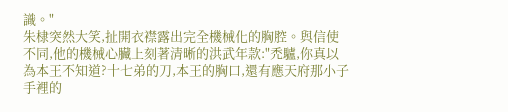識。"
朱棣突然大笑,扯開衣襟露出完全機械化的胸腔。與信使不同,他的機械心臟上刻著清晰的洪武年款:"禿驢,你真以為本王不知道?十七弟的刀,本王的胸口,還有應天府那小子手裡的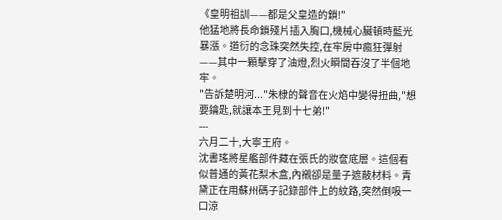《皇明祖訓——都是父皇造的鎖!"
他猛地將長命鎖殘片插入胸口,機械心臟頓時藍光暴漲。道衍的念珠突然失控,在牢房中瘋狂彈射——其中一顆擊穿了油燈,烈火瞬間吞沒了半個地牢。
"告訴楚明河..."朱棣的聲音在火焰中變得扭曲,"想要鑰匙,就讓本王見到十七弟!"
---
六月二十,大寧王府。
沈書瑤將星艦部件藏在張氏的妝奩底層。這個看似普通的黃花梨木盒,內襯卻是量子遮蔽材料。青黛正在用蘇州碼子記錄部件上的紋路,突然倒吸一口涼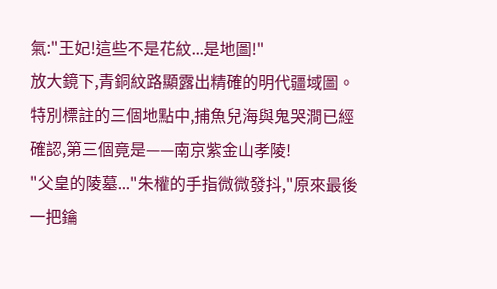氣:"王妃!這些不是花紋...是地圖!"
放大鏡下,青銅紋路顯露出精確的明代疆域圖。特別標註的三個地點中,捕魚兒海與鬼哭澗已經確認,第三個竟是——南京紫金山孝陵!
"父皇的陵墓..."朱權的手指微微發抖,"原來最後一把鑰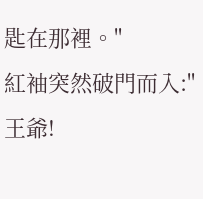匙在那裡。"
紅袖突然破門而入:"王爺!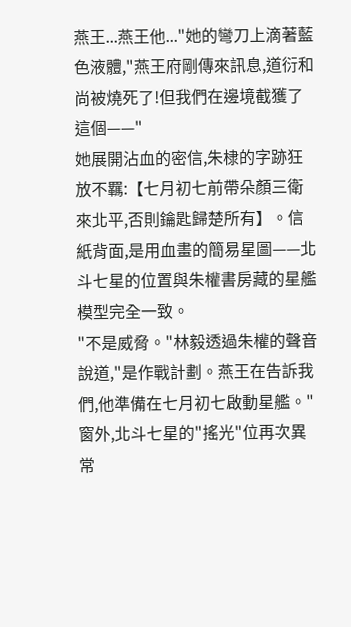燕王...燕王他..."她的彎刀上滴著藍色液體,"燕王府剛傳來訊息,道衍和尚被燒死了!但我們在邊境截獲了這個——"
她展開沾血的密信,朱棣的字跡狂放不羈:【七月初七前帶朵顏三衛來北平,否則鑰匙歸楚所有】。信紙背面,是用血畫的簡易星圖——北斗七星的位置與朱權書房藏的星艦模型完全一致。
"不是威脅。"林毅透過朱權的聲音說道,"是作戰計劃。燕王在告訴我們,他準備在七月初七啟動星艦。"
窗外,北斗七星的"搖光"位再次異常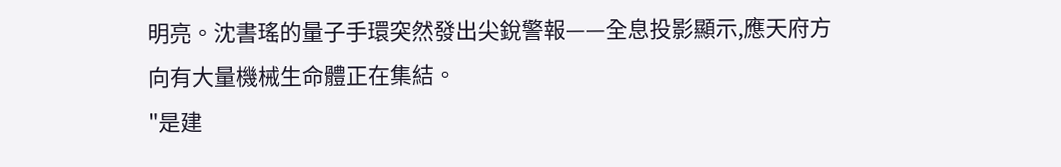明亮。沈書瑤的量子手環突然發出尖銳警報——全息投影顯示,應天府方向有大量機械生命體正在集結。
"是建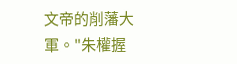文帝的削藩大軍。"朱權握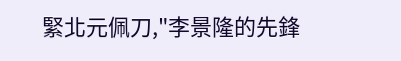緊北元佩刀,"李景隆的先鋒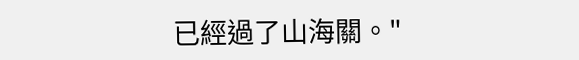已經過了山海關。"